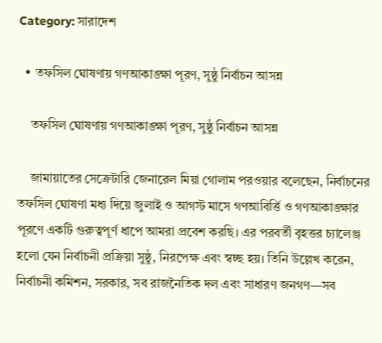Category: সারাদেশ

  • তফসিল ঘোষণায় গণআকাঙ্ক্ষা পূরণ, সুষ্ঠু নির্বাচন আসন্ন

    তফসিল ঘোষণায় গণআকাঙ্ক্ষা পূরণ, সুষ্ঠু নির্বাচন আসন্ন

    জামায়াতের সেক্রেটারি জেনারেল মিয়া গোলাম পরওয়ার বলেছেন, নির্বাচনের তফসিল ঘোষণা মধ্য দিয়ে জুলাই ও আগস্ট মাসে গণআবির্ত্তি ও গণআকাঙ্ক্ষার পূরণে একটি গুরুত্বপূর্ণ ধাপে আমরা প্রবেশ করছি। এর পরবর্তী বৃহত্তর চ্যালেঞ্জ হলো যেন নির্বাচনী প্রক্রিয়া সুষ্ঠু, নিরপেক্ষ এবং স্বচ্ছ হয়। তিনি উল্লেখ করেন, নির্বাচনী কমিশন, সরকার, সব রাজনৈতিক দল এবং সাধারণ জনগণ—সব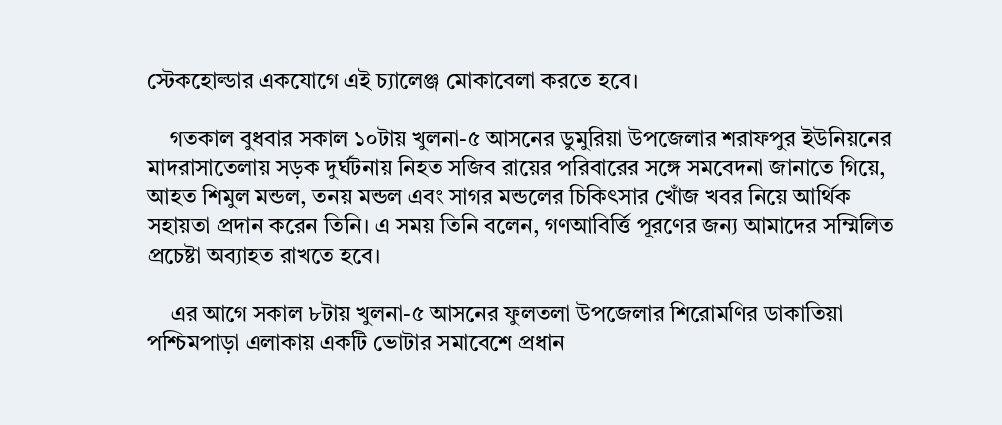স্টেকহোল্ডার একযোগে এই চ্যালেঞ্জ মোকাবেলা করতে হবে।

    গতকাল বুধবার সকাল ১০টায় খুলনা-৫ আসনের ডুমুরিয়া উপজেলার শরাফপুর ইউনিয়নের মাদরাসাতেলায় সড়ক দুর্ঘটনায় নিহত সজিব রায়ের পরিবারের সঙ্গে সমবেদনা জানাতে গিয়ে, আহত শিমুল মন্ডল, তনয় মন্ডল এবং সাগর মন্ডলের চিকিৎসার খোঁজ খবর নিয়ে আর্থিক সহায়তা প্রদান করেন তিনি। এ সময় তিনি বলেন, গণআবির্ত্তি পূরণের জন্য আমাদের সম্মিলিত প্রচেষ্টা অব্যাহত রাখতে হবে।

    এর আগে সকাল ৮টায় খুলনা-৫ আসনের ফুলতলা উপজেলার শিরোমণির ডাকাতিয়া পশ্চিমপাড়া এলাকায় একটি ভোটার সমাবেশে প্রধান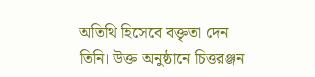অতিথি হিসেবে বক্তৃতা দেন তিনি। উক্ত অনুষ্ঠানে চিত্তরঞ্জন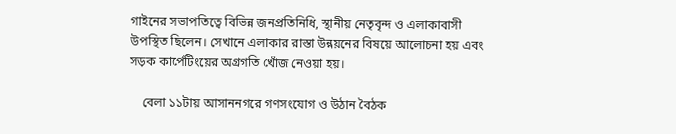গাইনের সভাপতিত্বে বিভিন্ন জনপ্রতিনিধি, স্থানীয় নেতৃবৃন্দ ও এলাকাবাসী উপস্থিত ছিলেন। সেখানে এলাকার রাস্তা উন্নয়নের বিষয়ে আলোচনা হয় এবং সড়ক কার্পেটিংয়ের অগ্রগতি খোঁজ নেওয়া হয়।

    বেলা ১১টায় আসাননগরে গণসংযোগ ও উঠান বৈঠক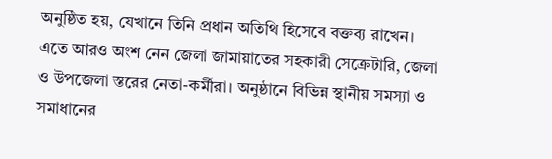অনুষ্ঠিত হয়, যেখানে তিনি প্রধান অতিথি হিসেবে বক্তব্য রাখেন। এতে আরও অংশ নেন জেলা জামায়াতের সহকারী সেক্রেটারি, জেলা ও উপজেলা স্তরের নেতা-কর্মীরা। অনুষ্ঠানে বিভিন্ন স্থানীয় সমস্যা ও সমাধানের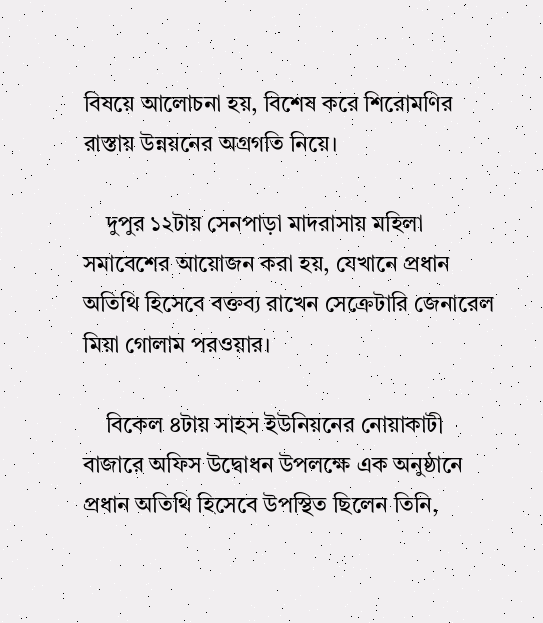বিষয়ে আলোচনা হয়, বিশেষ করে শিরোমণির রাস্তায় উন্নয়নের অগ্রগতি নিয়ে।

    দুপুর ১২টায় সেনপাড়া মাদরাসায় মহিলা সমাবেশের আয়োজন করা হয়, যেখানে প্রধান অতিথি হিসেবে বক্তব্য রাখেন সেক্রেটারি জেনারেল মিয়া গোলাম পরওয়ার।

    বিকেল ৪টায় সাহস ইউনিয়নের নোয়াকাটী বাজারে অফিস উদ্বোধন উপলক্ষে এক অনুষ্ঠানে প্রধান অতিথি হিসেবে উপস্থিত ছিলেন তিনি,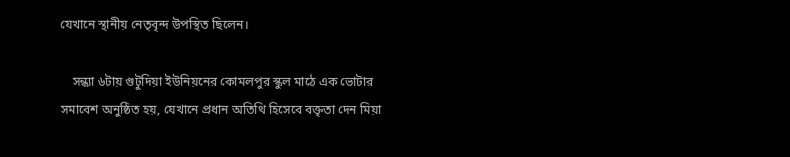যেখানে স্থানীয় নেতৃবৃন্দ উপস্থিত ছিলেন।

    সন্ধ্যা ৬টায় গুটুদিয়া ইউনিয়নের কোমলপুর স্কুল মাঠে এক ভোটার সমাবেশ অনুষ্ঠিত হয়, যেখানে প্রধান অতিথি হিসেবে বক্তৃতা দেন মিয়া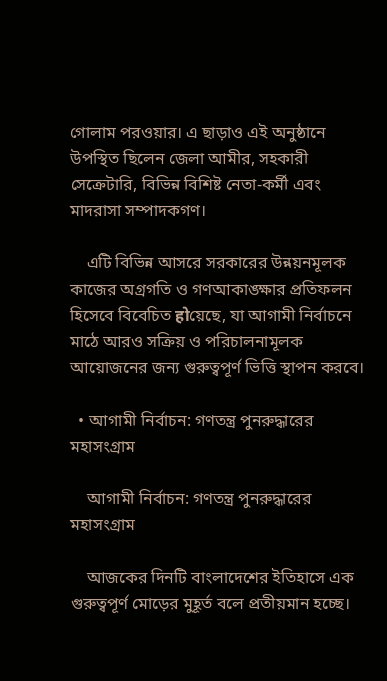গোলাম পরওয়ার। এ ছাড়াও এই অনুষ্ঠানে উপস্থিত ছিলেন জেলা আমীর, সহকারী সেক্রেটারি, বিভিন্ন বিশিষ্ট নেতা-কর্মী এবং মাদরাসা সম্পাদকগণ।

    এটি বিভিন্ন আসরে সরকারের উন্নয়নমূলক কাজের অগ্রগতি ও গণআকাঙ্ক্ষার প্রতিফলন হিসেবে বিবেচিত होয়েছে, যা আগামী নির্বাচনে মাঠে আরও সক্রিয় ও পরিচালনামূলক আয়োজনের জন্য গুরুত্বপূর্ণ ভিত্তি স্থাপন করবে।

  • আগামী নির্বাচন: গণতন্ত্র পুনরুদ্ধারের মহাসংগ্রাম

    আগামী নির্বাচন: গণতন্ত্র পুনরুদ্ধারের মহাসংগ্রাম

    আজকের দিনটি বাংলাদেশের ইতিহাসে এক গুরুত্বপূর্ণ মোড়ের মুহূর্ত বলে প্রতীয়মান হচ্ছে।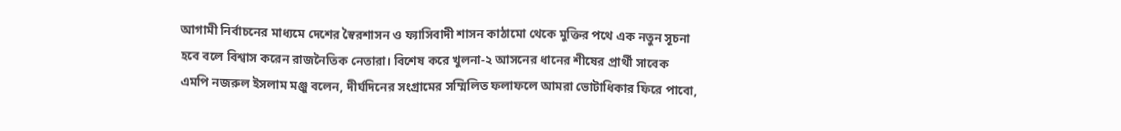আগামী নির্বাচনের মাধ্যমে দেশের স্বৈরশাসন ও ফ্যাসিবাদী শাসন কাঠামো থেকে মুক্তির পথে এক নতুন সূচনা হবে বলে বিশ্বাস করেন রাজনৈতিক নেতারা। বিশেষ করে খুলনা-২ আসনের ধানের শীষের প্রার্থী সাবেক এমপি নজরুল ইসলাম মঞ্জু বলেন, দীর্ঘদিনের সংগ্রামের সম্মিলিত ফলাফলে আমরা ভোটাধিকার ফিরে পাবো,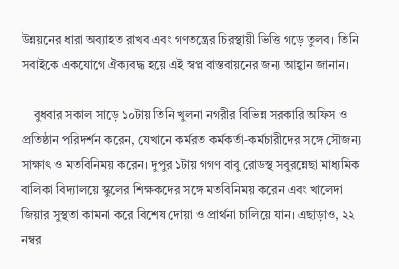উন্নয়নের ধারা অব্যাহত রাখব এবং গণতন্ত্রের চিরস্থায়ী ভিত্তি গড়ে তুলব। তিনি সবাইকে একযোগে ঐক্যবদ্ধ হয়ে এই স্বপ্ন বাস্তবায়নের জন্য আহ্বান জানান।

    বুধবার সকাল সাড়ে ১০টায় তিনি খুলনা নগরীর বিভিন্ন সরকারি অফিস ও প্রতিষ্ঠান পরিদর্শন করেন, যেখানে কর্মরত কর্মকর্তা-কর্মচারীদের সঙ্গে সৌজন্য সাক্ষাৎ ও মতবিনিময় করেন। দুপুর ১টায় গগণ বাবু রোডস্থ সবুরন্নেছা মাধ্যমিক বালিকা বিদ্যালয়ে স্কুলের শিক্ষকদের সঙ্গে মতবিনিময় করেন এবং খালেদা জিয়ার সুস্থতা কামনা করে বিশেষ দোয়া ও প্রার্থনা চালিয়ে যান। এছাড়াও, ২২ নম্বর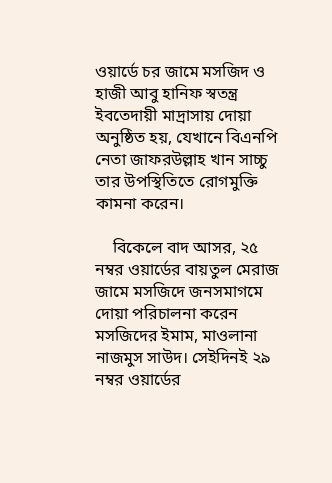ওয়ার্ডে চর জামে মসজিদ ও হাজী আবু হানিফ স্বতন্ত্র ইবতেদায়ী মাদ্রাসায় দোয়া অনুষ্ঠিত হয়, যেখানে বিএনপি নেতা জাফরউল্লাহ খান সাচ্চু তার উপস্থিতিতে রোগমুক্তি কামনা করেন।

    বিকেলে বাদ আসর, ২৫ নম্বর ওয়ার্ডের বায়তুল মেরাজ জামে মসজিদে জনসমাগমে দোয়া পরিচালনা করেন মসজিদের ইমাম, মাওলানা নাজমুস সাউদ। সেইদিনই ২৯ নম্বর ওয়ার্ডের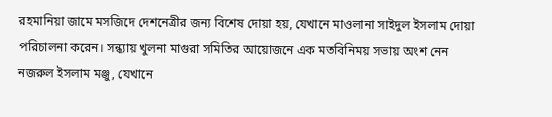রহমানিয়া জামে মসজিদে দেশনেত্রীর জন্য বিশেষ দোয়া হয়, যেখানে মাওলানা সাইদুল ইসলাম দোয়া পরিচালনা করেন। সন্ধ্যায় খুলনা মাগুরা সমিতির আয়োজনে এক মতবিনিময় সভায় অংশ নেন নজরুল ইসলাম মঞ্জু, যেখানে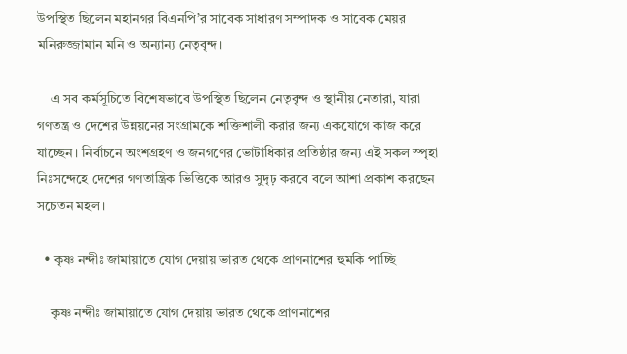উপস্থিত ছিলেন মহানগর বিএনপি’র সাবেক সাধারণ সম্পাদক ও সাবেক মেয়র মনিরুজ্জামান মনি ও অন্যান্য নেতৃবৃন্দ।

    এ সব কর্মসূচিতে বিশেষভাবে উপস্থিত ছিলেন নেতৃবৃন্দ ও স্থানীয় নেতারা, যারা গণতন্ত্র ও দেশের উন্নয়নের সংগ্রামকে শক্তিশালী করার জন্য একযোগে কাজ করে যাচ্ছেন। নির্বাচনে অংশগ্রহণ ও জনগণের ভোটাধিকার প্রতিষ্ঠার জন্য এই সকল স্পৃহা নিঃসন্দেহে দেশের গণতান্ত্রিক ভিত্তিকে আরও সুদৃঢ় করবে বলে আশা প্রকাশ করছেন সচেতন মহল।

  • কৃষ্ণ নন্দীঃ জামায়াতে যোগ দেয়ায় ভারত থেকে প্রাণনাশের হুমকি পাচ্ছি

    কৃষ্ণ নন্দীঃ জামায়াতে যোগ দেয়ায় ভারত থেকে প্রাণনাশের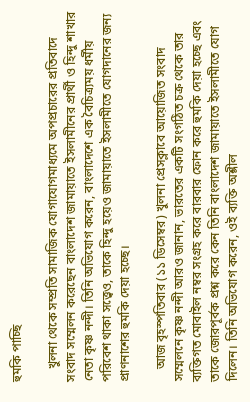হুমকি পাচ্ছি

    খুলনা থেকে সম্প্রতি সামাজিক যোগাযোগমাধ্যমে অপপ্রচারের প্রতিবাদে সংবাদ সম্মেলন করেছেন বাংলাদেশ জামায়াতে ইসলামীনের প্রার্থী ও হিন্দু শাখার নেতা কৃষ্ণ নন্দী। তিনি অভিযোগ করেন, বাংলাদেশে এক বৈচিত্র্যময় ধর্মীয় পরিবেশ থাকা সত্ত্বেও, তাকে হিন্দু হয়েও জামায়াতে ইসলামীতে যোগদানের জন্য প্রাণনাশের হুমকি দেয়া হচ্ছে।

    আজ বৃহস্পতিবার (১১ ডিসেম্বর) খুলনা প্রেসক্লাবে আয়োজিত সংবাদ সম্মেলনে কৃষ্ণ নন্দী আরও জানান, ভারতের একটি সংগঠিত চক্র থেকে তার ব্যক্তিগত মোবাইল নম্বর সংগ্রহ করে বারবার ফোন করে হুমকি দেয়া হচ্ছে এবং তাকে জোরপূর্বক প্রশ্ন করে কেন তিনি বাংলাদেশ জামায়াতে ইসলামীতে যোগ দিলেন। তিনি অভিযোগ করেন, ওই ব্যক্তি অশ্লীল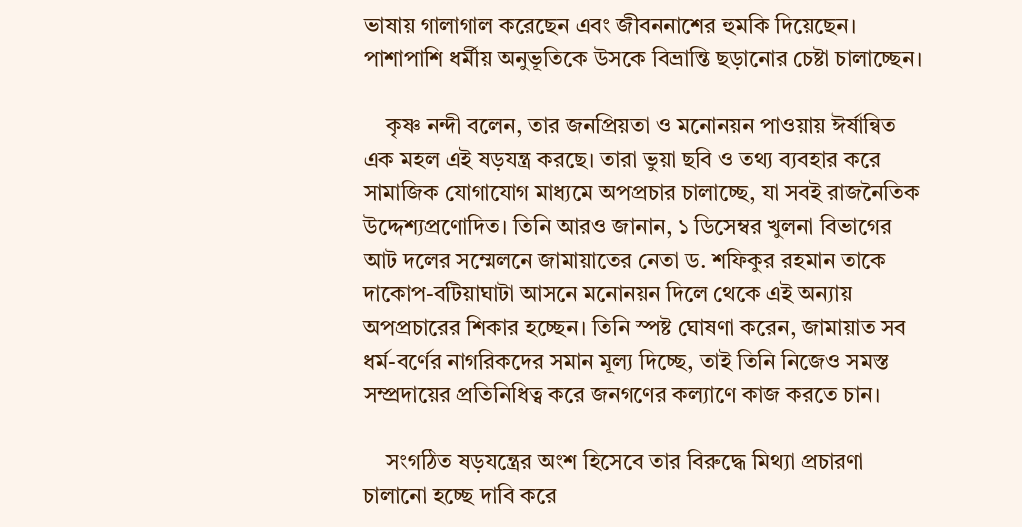ভাষায় গালাগাল করেছেন এবং জীবননাশের হুমকি দিয়েছেন। পাশাপাশি ধর্মীয় অনুভূতিকে উসকে বিভ্রান্তি ছড়ানোর চেষ্টা চালাচ্ছেন।

    কৃষ্ণ নন্দী বলেন, তার জনপ্রিয়তা ও মনোনয়ন পাওয়ায় ঈর্ষান্বিত এক মহল এই ষড়যন্ত্র করছে। তারা ভুয়া ছবি ও তথ্য ব্যবহার করে সামাজিক যোগাযোগ মাধ্যমে অপপ্রচার চালাচ্ছে, যা সবই রাজনৈতিক উদ্দেশ্যপ্রণোদিত। তিনি আরও জানান, ১ ডিসেম্বর খুলনা বিভাগের আট দলের সম্মেলনে জামায়াতের নেতা ড. শফিকুর রহমান তাকে দাকোপ-বটিয়াঘাটা আসনে মনোনয়ন দিলে থেকে এই অন্যায় অপপ্রচারের শিকার হচ্ছেন। তিনি স্পষ্ট ঘোষণা করেন, জামায়াত সব ধর্ম-বর্ণের নাগরিকদের সমান মূল্য দিচ্ছে, তাই তিনি নিজেও সমস্ত সম্প্রদায়ের প্রতিনিধিত্ব করে জনগণের কল্যাণে কাজ করতে চান।

    সংগঠিত ষড়যন্ত্রের অংশ হিসেবে তার বিরুদ্ধে মিথ্যা প্রচারণা চালানো হচ্ছে দাবি করে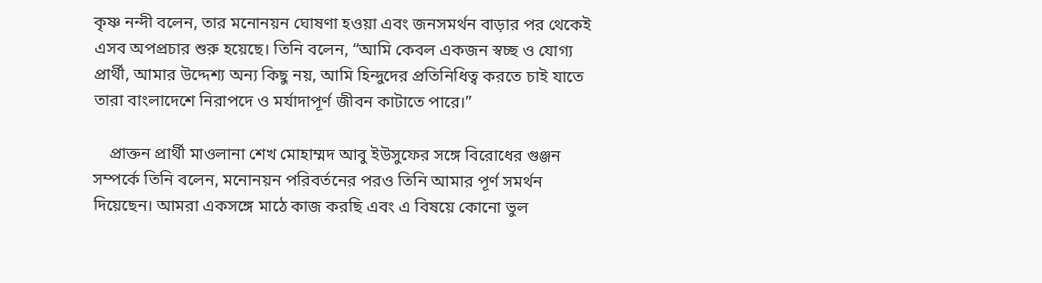কৃষ্ণ নন্দী বলেন, তার মনোনয়ন ঘোষণা হওয়া এবং জনসমর্থন বাড়ার পর থেকেই এসব অপপ্রচার শুরু হয়েছে। তিনি বলেন, “আমি কেবল একজন স্বচ্ছ ও যোগ্য প্রার্থী, আমার উদ্দেশ্য অন্য কিছু নয়, আমি হিন্দুদের প্রতিনিধিত্ব করতে চাই যাতে তারা বাংলাদেশে নিরাপদে ও মর্যাদাপূর্ণ জীবন কাটাতে পারে।”

    প্রাক্তন প্রার্থী মাওলানা শেখ মোহাম্মদ আবু ইউসুফের সঙ্গে বিরোধের গুঞ্জন সম্পর্কে তিনি বলেন, মনোনয়ন পরিবর্তনের পরও তিনি আমার পূর্ণ সমর্থন দিয়েছেন। আমরা একসঙ্গে মাঠে কাজ করছি এবং এ বিষয়ে কোনো ভুল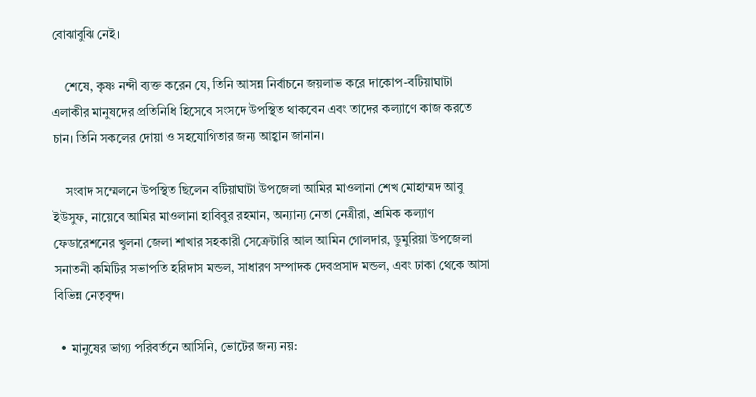বোঝাবুঝি নেই।

    শেষে, কৃষ্ণ নন্দী ব্যক্ত করেন যে, তিনি আসন্ন নির্বাচনে জয়লাভ করে দাকোপ-বটিয়াঘাটা এলাকীর মানুষদের প্রতিনিধি হিসেবে সংসদে উপস্থিত থাকবেন এবং তাদের কল্যাণে কাজ করতে চান। তিনি সকলের দোয়া ও সহযোগিতার জন্য আহ্বান জানান।

    সংবাদ সম্মেলনে উপস্থিত ছিলেন বটিয়াঘাটা উপজেলা আমির মাওলানা শেখ মোহাম্মদ আবু ইউসুফ, নায়েবে আমির মাওলানা হাবিবুর রহমান, অন্যান্য নেতা নেত্রীরা, শ্রমিক কল্যাণ ফেডারেশনের খুলনা জেলা শাখার সহকারী সেক্রেটারি আল আমিন গোলদার, ডুমুরিয়া উপজেলা সনাতনী কমিটির সভাপতি হরিদাস মন্ডল, সাধারণ সম্পাদক দেবপ্রসাদ মন্ডল, এবং ঢাকা থেকে আসা বিভিন্ন নেতৃবৃন্দ।

  • মানুষের ভাগ্য পরিবর্তনে আসিনি, ভোটের জন্য নয়: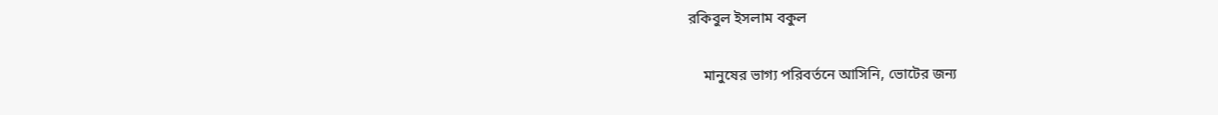রকিবুল ইসলাম বকুল

    মানুষের ভাগ্য পরিবর্তনে আসিনি, ভোটের জন্য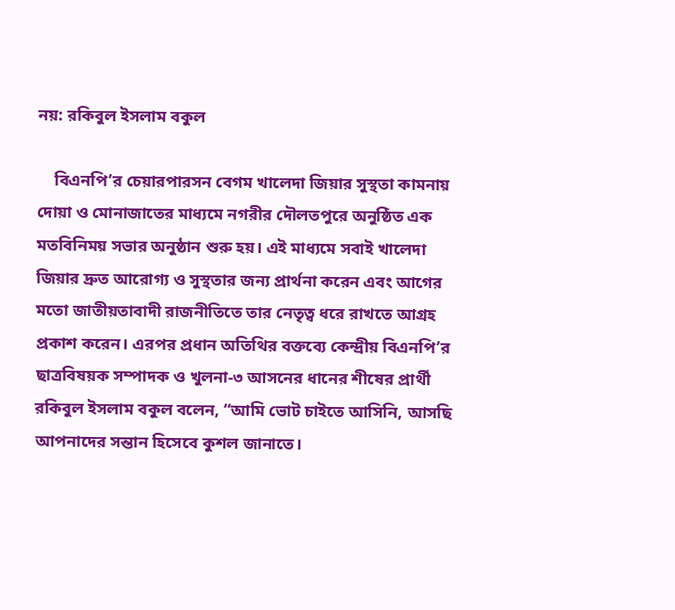নয়: রকিবুল ইসলাম বকুল

    বিএনপি’র চেয়ারপারসন বেগম খালেদা জিয়ার সুস্থতা কামনায় দোয়া ও মোনাজাতের মাধ্যমে নগরীর দৌলতপুরে অনুষ্ঠিত এক মতবিনিময় সভার অনুষ্ঠান শুরু হয়। এই মাধ্যমে সবাই খালেদা জিয়ার দ্রুত আরোগ্য ও সুস্থতার জন্য প্রার্থনা করেন এবং আগের মতো জাতীয়তাবাদী রাজনীতিতে তার নেতৃত্ব ধরে রাখতে আগ্রহ প্রকাশ করেন। এরপর প্রধান অতিথির বক্তব্যে কেন্দ্রীয় বিএনপি’র ছাত্রবিষয়ক সম্পাদক ও খুলনা-৩ আসনের ধানের শীষের প্রার্থী রকিবুল ইসলাম বকুল বলেন, “আমি ভোট চাইতে আসিনি, আসছি আপনাদের সন্তান হিসেবে কুশল জানাতে।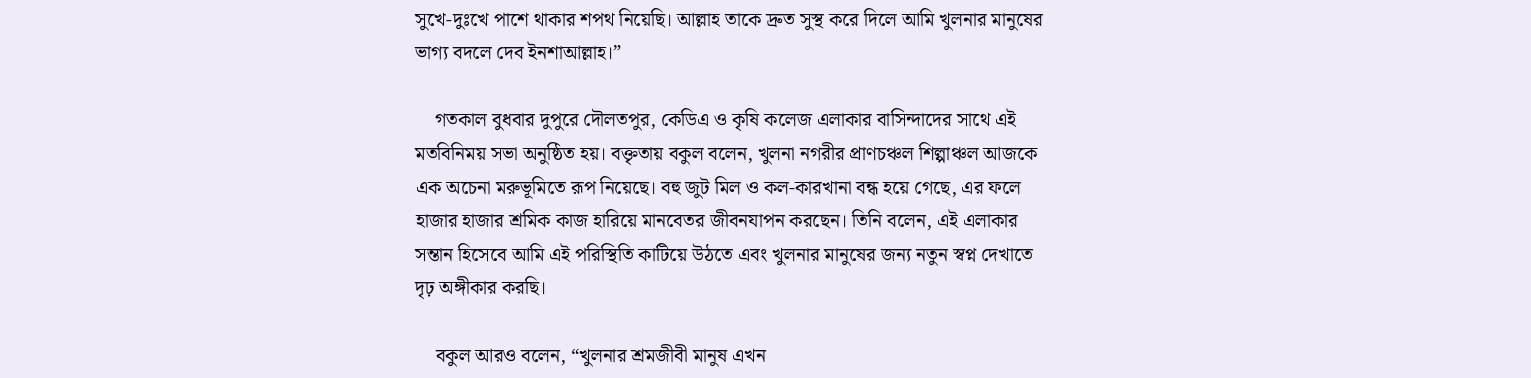সুখে-দুঃখে পাশে থাকার শপথ নিয়েছি। আল্লাহ তাকে দ্রুত সুস্থ করে দিলে আমি খুলনার মানুষের ভাগ্য বদলে দেব ইনশাআল্লাহ।”

    গতকাল বুধবার দুপুরে দৌলতপুর, কেডিএ ও কৃষি কলেজ এলাকার বাসিন্দাদের সাথে এই মতবিনিময় সভা অনুষ্ঠিত হয়। বক্তৃতায় বকুল বলেন, খুলনা নগরীর প্রাণচঞ্চল শিল্পাঞ্চল আজকে এক অচেনা মরুভূমিতে রূপ নিয়েছে। বহু জুট মিল ও কল-কারখানা বন্ধ হয়ে গেছে, এর ফলে হাজার হাজার শ্রমিক কাজ হারিয়ে মানবেতর জীবনযাপন করছেন। তিনি বলেন, এই এলাকার সন্তান হিসেবে আমি এই পরিস্থিতি কাটিয়ে উঠতে এবং খুলনার মানুষের জন্য নতুন স্বপ্ন দেখাতে দৃঢ় অঙ্গীকার করছি।

    বকুল আরও বলেন, “খুলনার শ্রমজীবী মানুষ এখন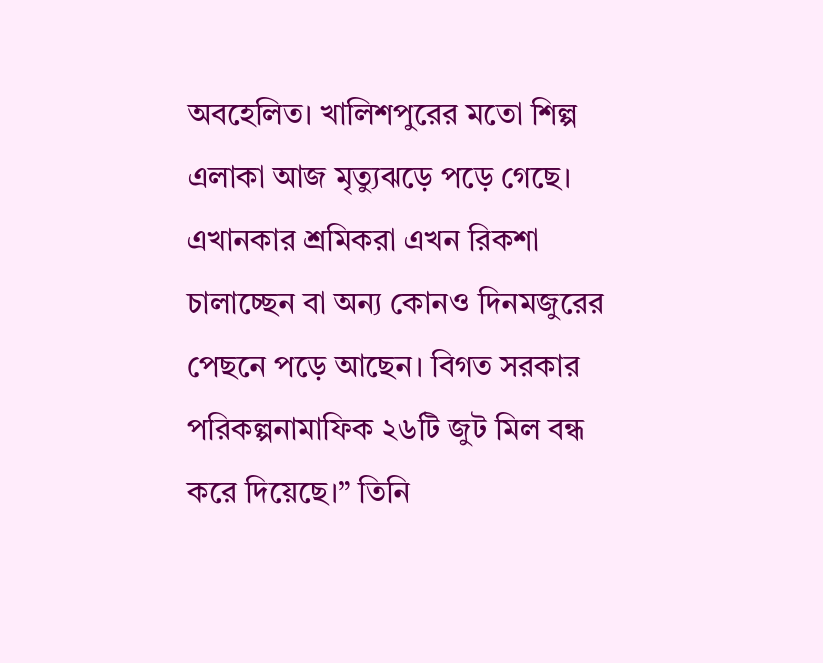অবহেলিত। খালিশপুরের মতো শিল্প এলাকা আজ মৃত্যুঝড়ে পড়ে গেছে। এখানকার শ্রমিকরা এখন রিকশা চালাচ্ছেন বা অন্য কোনও দিনমজুরের পেছনে পড়ে আছেন। বিগত সরকার পরিকল্পনামাফিক ২৬টি জুট মিল বন্ধ করে দিয়েছে।” তিনি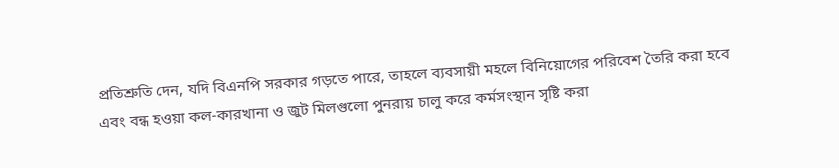প্রতিশ্রুতি দেন, যদি বিএনপি সরকার গড়তে পারে, তাহলে ব্যবসায়ী মহলে বিনিয়োগের পরিবেশ তৈরি করা হবে এবং বন্ধ হওয়া কল-কারখানা ও জুট মিলগুলো পুনরায় চালু করে কর্মসংস্থান সৃষ্টি করা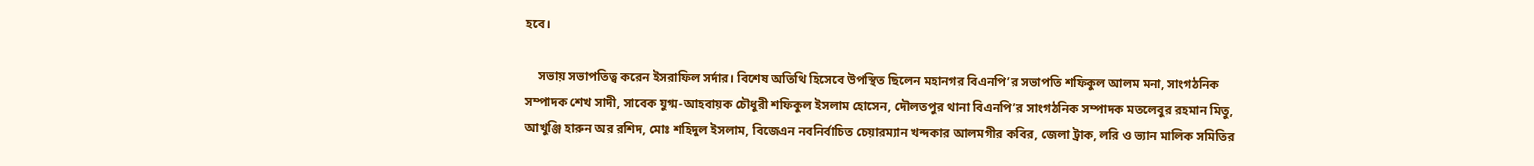হবে।

    সভায় সভাপতিত্ব করেন ইসরাফিল সর্দার। বিশেষ অতিথি হিসেবে উপস্থিত ছিলেন মহানগর বিএনপি’র সভাপতি শফিকুল আলম মনা, সাংগঠনিক সম্পাদক শেখ সাদী, সাবেক যুগ্ম-আহবায়ক চৌধুরী শফিকুল ইসলাম হোসেন, দৌলতপুর থানা বিএনপি’র সাংগঠনিক সম্পাদক মতলেবুর রহমান মিতু, আখুঞ্জি হারুন অর রশিদ, মোঃ শহিদুল ইসলাম, বিজেএন নবনির্বাচিত চেয়ারম্যান খন্দকার আলমগীর কবির, জেলা ট্রাক, লরি ও ভ্যান মালিক সমিতির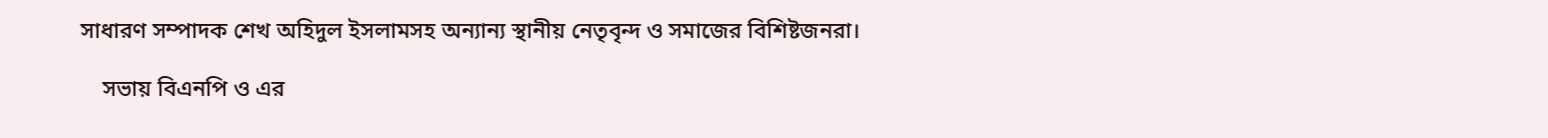সাধারণ সম্পাদক শেখ অহিদুল ইসলামসহ অন্যান্য স্থানীয় নেতৃবৃন্দ ও সমাজের বিশিষ্টজনরা।

    সভায় বিএনপি ও এর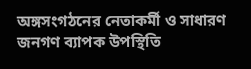অঙ্গসংগঠনের নেতাকর্মী ও সাধারণ জনগণ ব্যাপক উপস্থিতি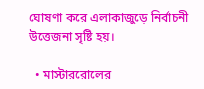ঘোষণা করে এলাকাজুড়ে নির্বাচনী উত্তেজনা সৃষ্টি হয়।

  • মাস্টাররোলের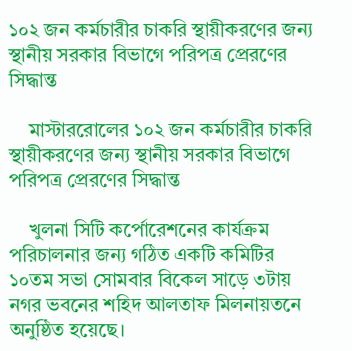১০২ জন কর্মচারীর চাকরি স্থায়ীকরণের জন্য স্থানীয় সরকার বিভাগে পরিপত্র প্রেরণের সিদ্ধান্ত

    মাস্টাররোলের ১০২ জন কর্মচারীর চাকরি স্থায়ীকরণের জন্য স্থানীয় সরকার বিভাগে পরিপত্র প্রেরণের সিদ্ধান্ত

    খুলনা সিটি কর্পোরেশনের কার্যক্রম পরিচালনার জন্য গঠিত একটি কমিটির ১০তম সভা সোমবার বিকেল সাড়ে ৩টায় নগর ভবনের শহিদ আলতাফ মিলনায়তনে অনুষ্ঠিত হয়েছে।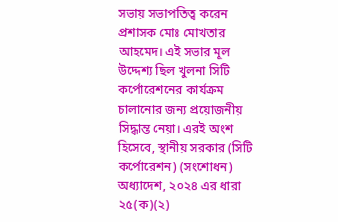সভায় সভাপতিত্ব করেন প্রশাসক মোঃ মোখতার আহমেদ। এই সভার মূল উদ্দেশ্য ছিল খুলনা সিটি কর্পোরেশনের কার্যক্রম চালানোর জন্য প্রয়োজনীয় সিদ্ধান্ত নেয়া। এরই অংশ হিসেবে, স্থানীয় সরকার (সিটি কর্পোরেশন) (সংশোধন) অধ্যাদেশ, ২০২৪ এর ধারা ২৫(ক)(২)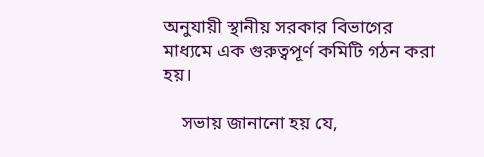অনুযায়ী স্থানীয় সরকার বিভাগের মাধ্যমে এক গুরুত্বপূর্ণ কমিটি গঠন করা হয়।

    সভায় জানানো হয় যে,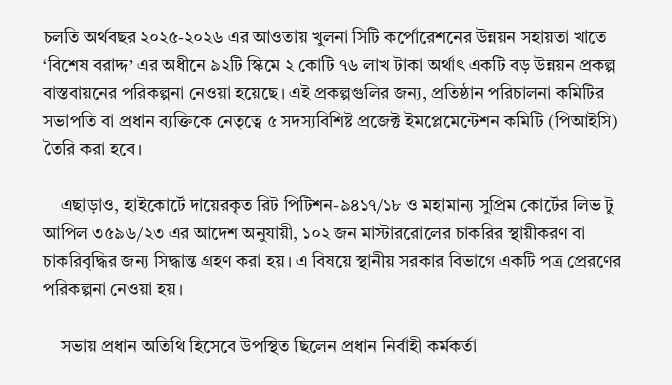চলতি অর্থবছর ২০২৫-২০২৬ এর আওতায় খুলনা সিটি কর্পোরেশনের উন্নয়ন সহায়তা খাতে ‘বিশেষ বরাদ্দ’ এর অধীনে ৯২টি স্কিমে ২ কোটি ৭৬ লাখ টাকা অর্থাৎ একটি বড় উন্নয়ন প্রকল্প বাস্তবায়নের পরিকল্পনা নেওয়া হয়েছে। এই প্রকল্পগুলির জন্য, প্রতিষ্ঠান পরিচালনা কমিটির সভাপতি বা প্রধান ব্যক্তিকে নেতৃত্বে ৫ সদস্যবিশিষ্ট প্রজেক্ট ইমপ্লেমেন্টেশন কমিটি (পিআইসি) তৈরি করা হবে।

    এছাড়াও, হাইকোর্টে দায়েরকৃত রিট পিটিশন-৯৪১৭/১৮ ও মহামান্য সুপ্রিম কোর্টের লিভ টু আপিল ৩৫৯৬/২৩ এর আদেশ অনুযায়ী, ১০২ জন মাস্টাররোলের চাকরির স্থায়ীকরণ বা চাকরিবৃদ্ধির জন্য সিদ্ধান্ত গ্রহণ করা হয়। এ বিষয়ে স্থানীয় সরকার বিভাগে একটি পত্র প্রেরণের পরিকল্পনা নেওয়া হয়।

    সভায় প্রধান অতিথি হিসেবে উপস্থিত ছিলেন প্রধান নির্বাহী কর্মকর্তা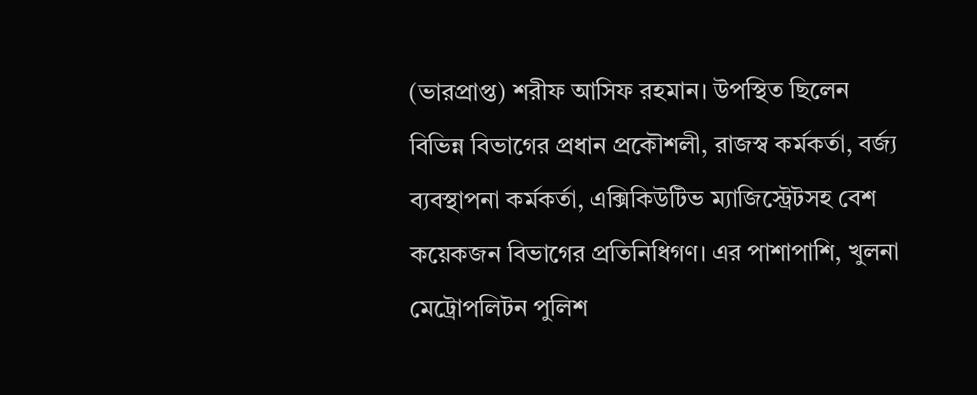(ভারপ্রাপ্ত) শরীফ আসিফ রহমান। উপস্থিত ছিলেন বিভিন্ন বিভাগের প্রধান প্রকৌশলী, রাজস্ব কর্মকর্তা, বর্জ্য ব্যবস্থাপনা কর্মকর্তা, এক্সিকিউটিভ ম্যাজিস্ট্রেটসহ বেশ কয়েকজন বিভাগের প্রতিনিধিগণ। এর পাশাপাশি, খুলনা মেট্রোপলিটন পুলিশ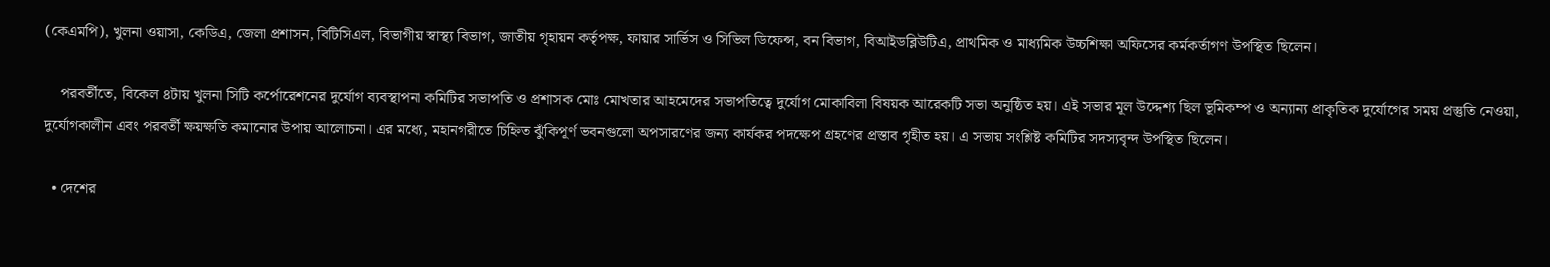(কেএমপি), খুলনা ওয়াসা, কেডিএ, জেলা প্রশাসন, বিটিসিএল, বিভাগীয় স্বাস্থ্য বিভাগ, জাতীয় গৃহায়ন কর্তৃপক্ষ, ফায়ার সার্ভিস ও সিভিল ডিফেন্স, বন বিভাগ, বিআইডব্লিউটিএ, প্রাথমিক ও মাধ্যমিক উচ্চশিক্ষা অফিসের কর্মকর্তাগণ উপস্থিত ছিলেন।

    পরবর্তীতে, বিকেল ৪টায় খুলনা সিটি কর্পোরেশনের দুর্যোগ ব্যবস্থাপনা কমিটির সভাপতি ও প্রশাসক মোঃ মোখতার আহমেদের সভাপতিত্বে দুর্যোগ মোকাবিলা বিষয়ক আরেকটি সভা অনুষ্ঠিত হয়। এই সভার মূল উদ্দেশ্য ছিল ভূমিকম্প ও অন্যান্য প্রাকৃতিক দুর্যোগের সময় প্রস্তুতি নেওয়া, দুর্যোগকালীন এবং পরবর্তী ক্ষয়ক্ষতি কমানোর উপায় আলোচনা। এর মধ্যে, মহানগরীতে চিহ্নিত ঝুঁকিপূর্ণ ভবনগুলো অপসারণের জন্য কার্যকর পদক্ষেপ গ্রহণের প্রস্তাব গৃহীত হয়। এ সভায় সংশ্লিষ্ট কমিটির সদস্যবৃন্দ উপস্থিত ছিলেন।

  • দেশের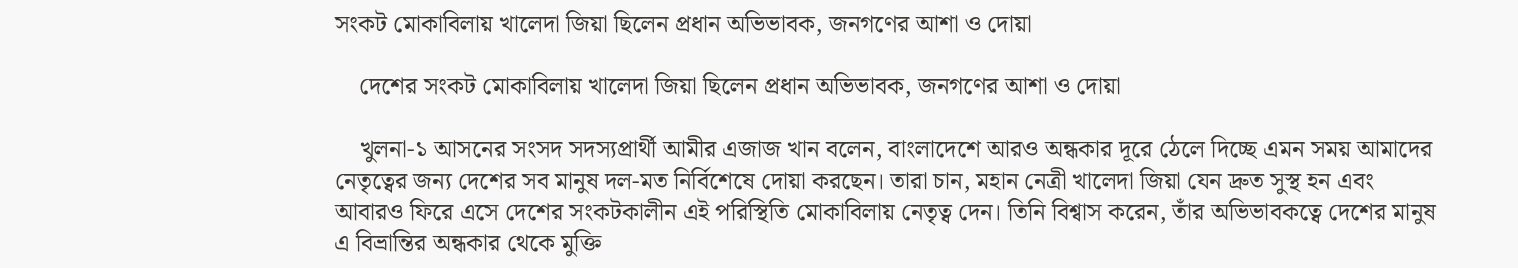সংকট মোকাবিলায় খালেদা জিয়া ছিলেন প্রধান অভিভাবক, জনগণের আশা ও দোয়া

    দেশের সংকট মোকাবিলায় খালেদা জিয়া ছিলেন প্রধান অভিভাবক, জনগণের আশা ও দোয়া

    খুলনা-১ আসনের সংসদ সদস্যপ্রার্থী আমীর এজাজ খান বলেন, বাংলাদেশে আরও অন্ধকার দূরে ঠেলে দিচ্ছে এমন সময় আমাদের নেতৃত্বের জন্য দেশের সব মানুষ দল-মত নির্বিশেষে দোয়া করছেন। তারা চান, মহান নেত্রী খালেদা জিয়া যেন দ্রুত সুস্থ হন এবং আবারও ফিরে এসে দেশের সংকটকালীন এই পরিস্থিতি মোকাবিলায় নেতৃত্ব দেন। তিনি বিশ্বাস করেন, তাঁর অভিভাবকত্বে দেশের মানুষ এ বিভ্রান্তির অন্ধকার থেকে মুক্তি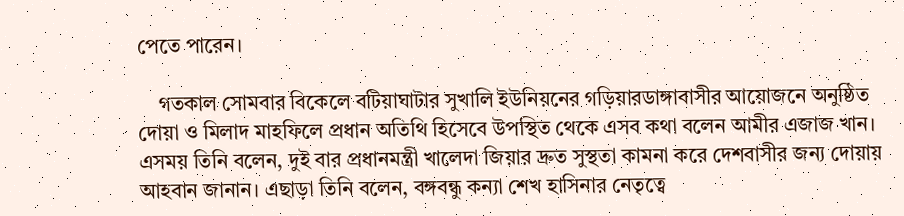পেতে পারেন।

    গতকাল সোমবার বিকেলে বটিয়াঘাটার সুখালি ইউনিয়নের গড়িয়ারডাঙ্গাবাসীর আয়োজনে অনুষ্ঠিত দোয়া ও মিলাদ মাহফিলে প্রধান অতিথি হিসেবে উপস্থিত থেকে এসব কথা বলেন আমীর এজাজ খান। এসময় তিনি বলেন, দুই বার প্রধানমন্ত্রী খালেদা জিয়ার দ্রুত সুস্থতা কামনা করে দেশবাসীর জন্য দোয়ায় আহবান জানান। এছাড়া তিনি বলেন, বঙ্গবন্ধু কন্যা শেখ হাসিনার নেতৃত্বে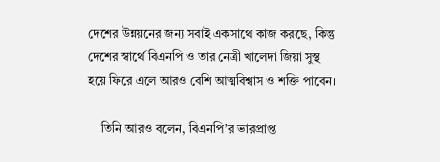দেশের উন্নয়নের জন্য সবাই একসাথে কাজ করছে, কিন্তু দেশের স্বার্থে বিএনপি ও তার নেত্রী খালেদা জিয়া সুস্থ হয়ে ফিরে এলে আরও বেশি আত্মবিশ্বাস ও শক্তি পাবেন।

    তিনি আরও বলেন, বিএনপি’র ভারপ্রাপ্ত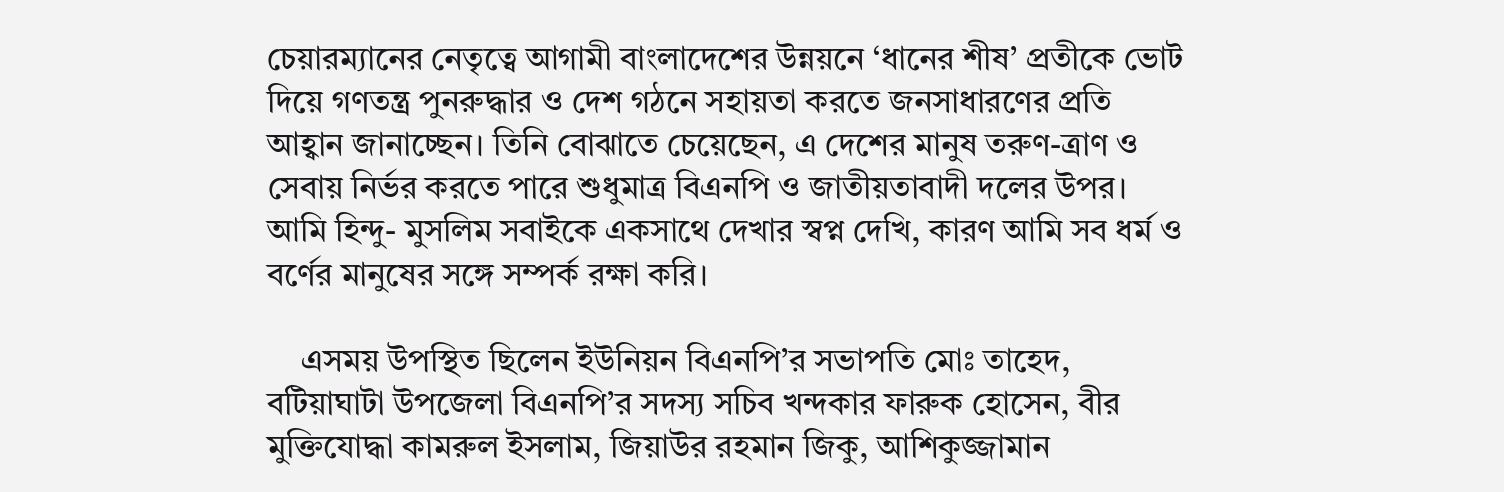চেয়ারম্যানের নেতৃত্বে আগামী বাংলাদেশের উন্নয়নে ‘ধানের শীষ’ প্রতীকে ভোট দিয়ে গণতন্ত্র পুনরুদ্ধার ও দেশ গঠনে সহায়তা করতে জনসাধারণের প্রতি আহ্বান জানাচ্ছেন। তিনি বোঝাতে চেয়েছেন, এ দেশের মানুষ তরুণ-ত্রাণ ও সেবায় নির্ভর করতে পারে শুধুমাত্র বিএনপি ও জাতীয়তাবাদী দলের উপর। আমি হিন্দু- মুসলিম সবাইকে একসাথে দেখার স্বপ্ন দেখি, কারণ আমি সব ধর্ম ও বর্ণের মানুষের সঙ্গে সম্পর্ক রক্ষা করি।

    এসময় উপস্থিত ছিলেন ইউনিয়ন বিএনপি’র সভাপতি মোঃ তাহেদ, বটিয়াঘাটা উপজেলা বিএনপি’র সদস্য সচিব খন্দকার ফারুক হোসেন, বীর মুক্তিযোদ্ধা কামরুল ইসলাম, জিয়াউর রহমান জিকু, আশিকুজ্জামান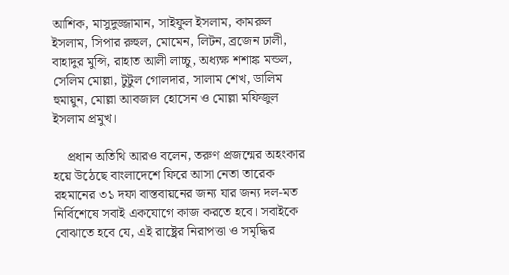আশিক, মাসুদুজ্জামান, সাইফুল ইসলাম, কামরুল ইসলাম, সিপার রুহুল, মোমেন, লিটন, ব্রজেন ঢালী, বাহাদুর মুন্সি, রাহাত আলী লাচ্চু, অধ্যক্ষ শশাঙ্ক মন্ডল, সেলিম মোল্লা, টুটুল গোলদার, সালাম শেখ, ডালিম হুমায়ুন, মোল্লা আবজাল হোসেন ও মোল্লা মফিজুল ইসলাম প্রমুখ।

    প্রধান অতিথি আরও বলেন, তরুণ প্রজন্মের অহংকার হয়ে উঠেছে বাংলাদেশে ফিরে আসা নেতা তারেক রহমানের ৩১ দফা বাস্তবায়নের জন্য যার জন্য দল-মত নির্বিশেষে সবাই একযোগে কাজ করতে হবে। সবাইকে বোঝাতে হবে যে, এই রাষ্ট্রের নিরাপত্তা ও সমৃদ্ধির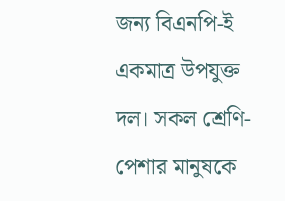জন্য বিএনপি-ই একমাত্র উপযুক্ত দল। সকল শ্রেণি-পেশার মানুষকে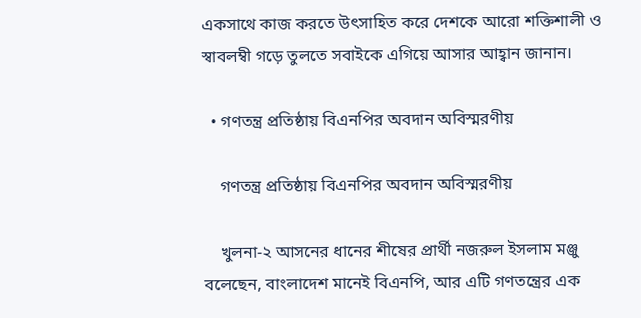একসাথে কাজ করতে উৎসাহিত করে দেশকে আরো শক্তিশালী ও স্বাবলম্বী গড়ে তুলতে সবাইকে এগিয়ে আসার আহ্বান জানান।

  • গণতন্ত্র প্রতিষ্ঠায় বিএনপির অবদান অবিস্মরণীয়

    গণতন্ত্র প্রতিষ্ঠায় বিএনপির অবদান অবিস্মরণীয়

    খুলনা-২ আসনের ধানের শীষের প্রার্থী নজরুল ইসলাম মঞ্জু বলেছেন, বাংলাদেশ মানেই বিএনপি, আর এটি গণতন্ত্রের এক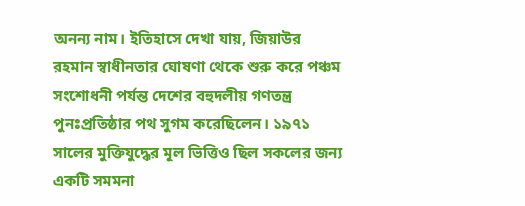অনন্য নাম। ইতিহাসে দেখা যায়, জিয়াউর রহমান স্বাধীনতার ঘোষণা থেকে শুরু করে পঞ্চম সংশোধনী পর্যন্ত দেশের বহুদলীয় গণতন্ত্র পুনঃপ্রতিষ্ঠার পথ সুগম করেছিলেন। ১৯৭১ সালের মুক্তিযুদ্ধের মূল ভিত্তিও ছিল সকলের জন্য একটি সমমনা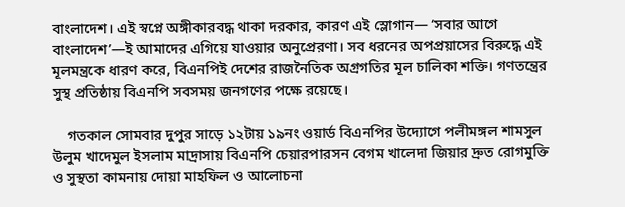বাংলাদেশ। এই স্বপ্নে অঙ্গীকারবদ্ধ থাকা দরকার, কারণ এই স্লোগান— ‘সবার আগে বাংলাদেশ’—ই আমাদের এগিয়ে যাওয়ার অনুপ্রেরণা। সব ধরনের অপপ্রয়াসের বিরুদ্ধে এই মূলমন্ত্রকে ধারণ করে, বিএনপিই দেশের রাজনৈতিক অগ্রগতির মূল চালিকা শক্তি। গণতন্ত্রের সুস্থ প্রতিষ্ঠায় বিএনপি সবসময় জনগণের পক্ষে রয়েছে।

    গতকাল সোমবার দুপুর সাড়ে ১২টায় ১৯নং ওয়ার্ড বিএনপির উদ্যোগে পলীমঙ্গল শামসুল উলুম খাদেমুল ইসলাম মাদ্রাসায় বিএনপি চেয়ারপারসন বেগম খালেদা জিয়ার দ্রুত রোগমুক্তি ও সুস্থতা কামনায় দোয়া মাহফিল ও আলোচনা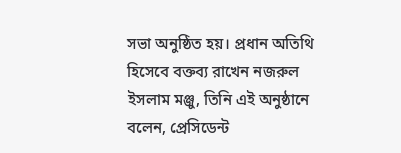সভা অনুষ্ঠিত হয়। প্রধান অতিথি হিসেবে বক্তব্য রাখেন নজরুল ইসলাম মঞ্জু, তিনি এই অনুষ্ঠানে বলেন, প্রেসিডেন্ট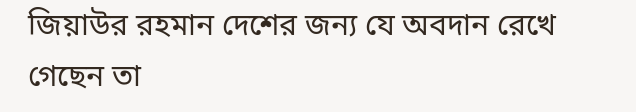জিয়াউর রহমান দেশের জন্য যে অবদান রেখে গেছেন তা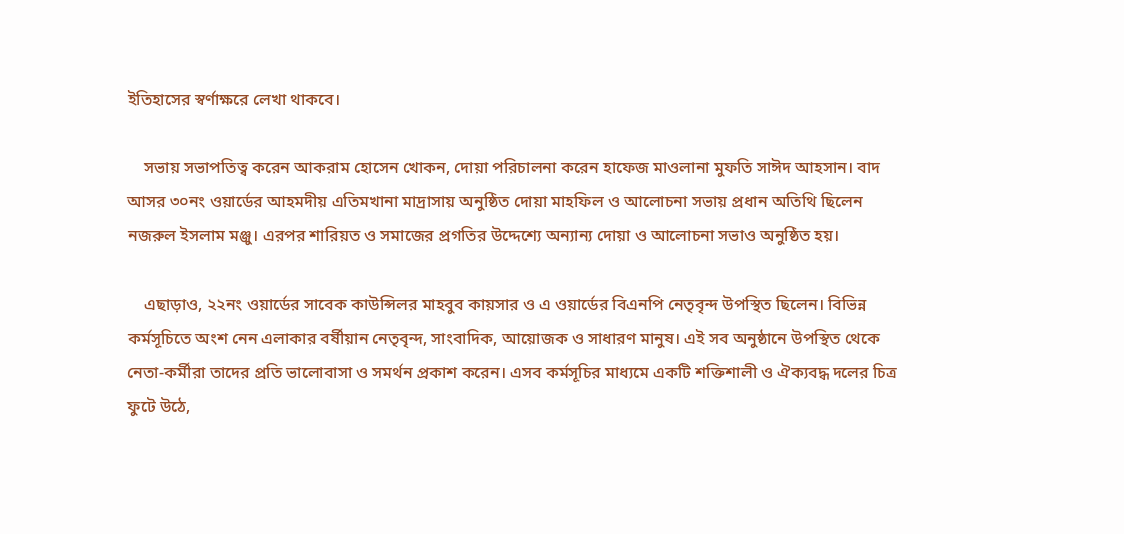ইতিহাসের স্বর্ণাক্ষরে লেখা থাকবে।

    সভায় সভাপতিত্ব করেন আকরাম হোসেন খোকন, দোয়া পরিচালনা করেন হাফেজ মাওলানা মুফতি সাঈদ আহসান। বাদ আসর ৩০নং ওয়ার্ডের আহমদীয় এতিমখানা মাদ্রাসায় অনুষ্ঠিত দোয়া মাহফিল ও আলোচনা সভায় প্রধান অতিথি ছিলেন নজরুল ইসলাম মঞ্জু। এরপর শারিয়ত ও সমাজের প্রগতির উদ্দেশ্যে অন্যান্য দোয়া ও আলোচনা সভাও অনুষ্ঠিত হয়।

    এছাড়াও, ২২নং ওয়ার্ডের সাবেক কাউন্সিলর মাহবুব কায়সার ও এ ওয়ার্ডের বিএনপি নেতৃবৃন্দ উপস্থিত ছিলেন। বিভিন্ন কর্মসূচিতে অংশ নেন এলাকার বর্ষীয়ান নেতৃবৃন্দ, সাংবাদিক, আয়োজক ও সাধারণ মানুষ। এই সব অনুষ্ঠানে উপস্থিত থেকে নেতা-কর্মীরা তাদের প্রতি ভালোবাসা ও সমর্থন প্রকাশ করেন। এসব কর্মসূচির মাধ্যমে একটি শক্তিশালী ও ঐক্যবদ্ধ দলের চিত্র ফুটে উঠে,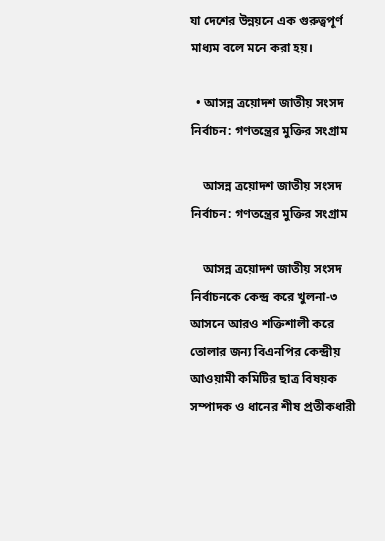যা দেশের উন্নয়নে এক গুরুত্বপূর্ণ মাধ্যম বলে মনে করা হয়।

  • আসন্ন ত্রয়োদশ জাতীয় সংসদ নির্বাচন: গণতন্ত্রের মুক্তির সংগ্রাম

    আসন্ন ত্রয়োদশ জাতীয় সংসদ নির্বাচন: গণতন্ত্রের মুক্তির সংগ্রাম

    আসন্ন ত্রয়োদশ জাতীয় সংসদ নির্বাচনকে কেন্দ্র করে খুলনা-৩ আসনে আরও শক্তিশালী করে তোলার জন্য বিএনপির কেন্দ্রীয় আওয়ামী কমিটির ছাত্র বিষয়ক সম্পাদক ও ধানের শীষ প্রতীকধারী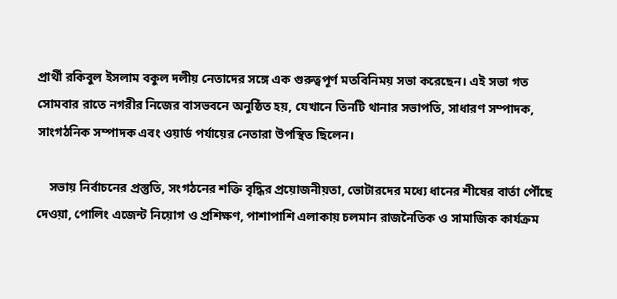প্রার্থী রকিবুল ইসলাম বকুল দলীয় নেতাদের সঙ্গে এক গুরুত্বপূর্ণ মতবিনিময় সভা করেছেন। এই সভা গত সোমবার রাতে নগরীর নিজের বাসভবনে অনুষ্ঠিত হয়, যেখানে তিনটি থানার সভাপতি, সাধারণ সম্পাদক, সাংগঠনিক সম্পাদক এবং ওয়ার্ড পর্যায়ের নেতারা উপস্থিত ছিলেন।

    সভায় নির্বাচনের প্রস্তুতি, সংগঠনের শক্তি বৃদ্ধির প্রয়োজনীয়তা, ভোটারদের মধ্যে ধানের শীষের বার্তা পৌঁছে দেওয়া, পোলিং এজেন্ট নিয়োগ ও প্রশিক্ষণ, পাশাপাশি এলাকায় চলমান রাজনৈতিক ও সামাজিক কার্যক্রম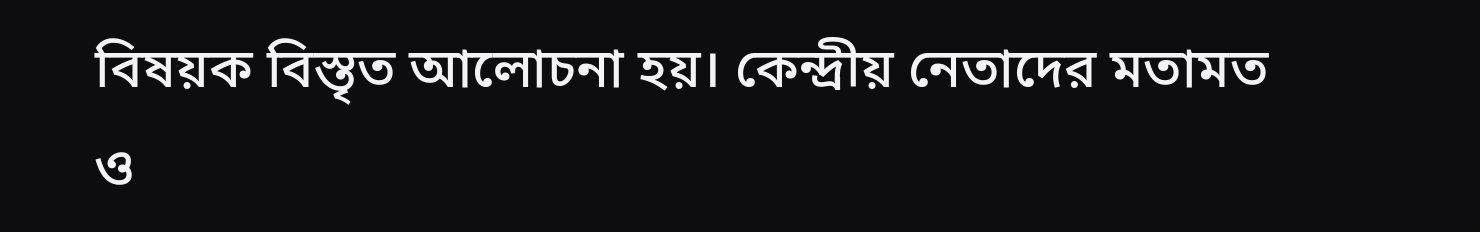বিষয়ক বিস্তৃত আলোচনা হয়। কেন্দ্রীয় নেতাদের মতামত ও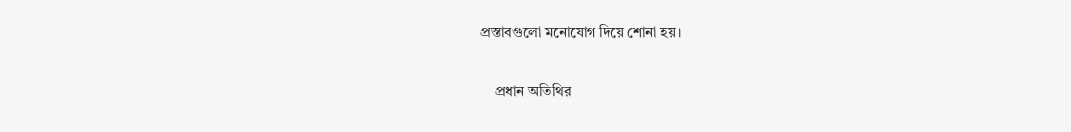প্রস্তাবগুলো মনোযোগ দিয়ে শোনা হয়।

    প্রধান অতিথির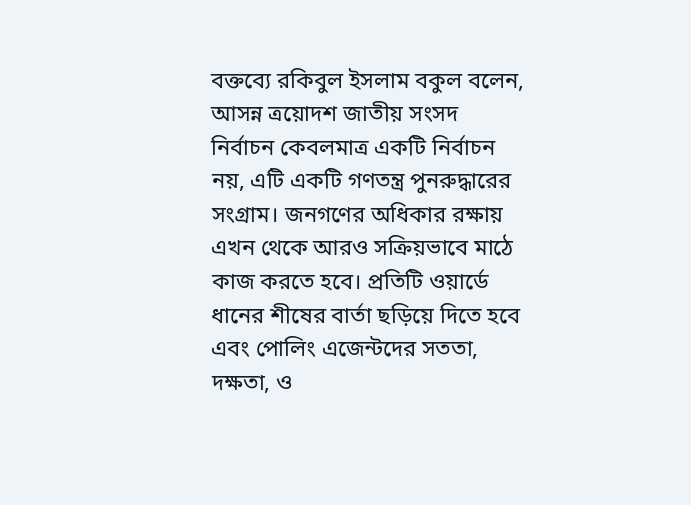বক্তব্যে রকিবুল ইসলাম বকুল বলেন, আসন্ন ত্রয়োদশ জাতীয় সংসদ নির্বাচন কেবলমাত্র একটি নির্বাচন নয়, এটি একটি গণতন্ত্র পুনরুদ্ধারের সংগ্রাম। জনগণের অধিকার রক্ষায় এখন থেকে আরও সক্রিয়ভাবে মাঠে কাজ করতে হবে। প্রতিটি ওয়ার্ডে ধানের শীষের বার্তা ছড়িয়ে দিতে হবে এবং পোলিং এজেন্টদের সততা, দক্ষতা, ও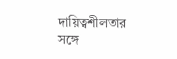দায়িত্বশীলতার সঙ্গে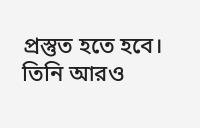প্রস্তুত হতে হবে। তিনি আরও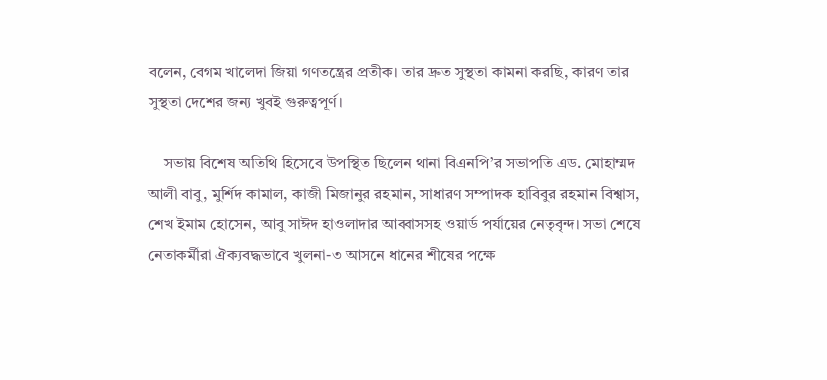বলেন, বেগম খালেদা জিয়া গণতন্ত্রের প্রতীক। তার দ্রুত সুস্থতা কামনা করছি, কারণ তার সুস্থতা দেশের জন্য খুবই গুরুত্বপূর্ণ।

    সভায় বিশেষ অতিথি হিসেবে উপস্থিত ছিলেন থানা বিএনপি’র সভাপতি এড. মোহাম্মদ আলী বাবু, মুর্শিদ কামাল, কাজী মিজানুর রহমান, সাধারণ সম্পাদক হাবিবুর রহমান বিশ্বাস, শেখ ইমাম হোসেন, আবু সাঈদ হাওলাদার আব্বাসসহ ওয়ার্ড পর্যায়ের নেতৃবৃন্দ। সভা শেষে নেতাকর্মীরা ঐক্যবদ্ধভাবে খুলনা-৩ আসনে ধানের শীষের পক্ষে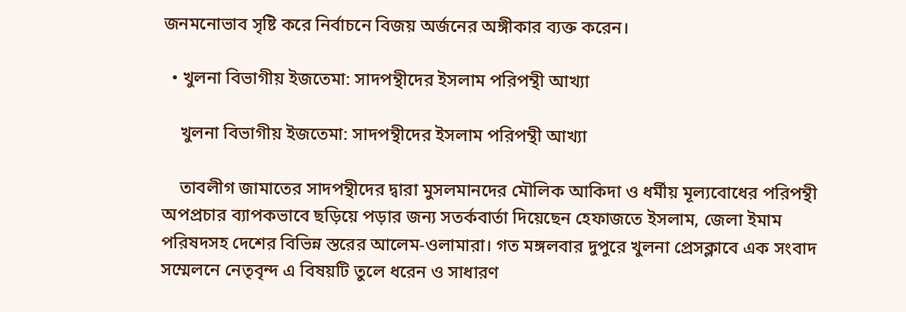জনমনোভাব সৃষ্টি করে নির্বাচনে বিজয় অর্জনের অঙ্গীকার ব্যক্ত করেন।

  • খুলনা বিভাগীয় ইজতেমা: সাদপন্থীদের ইসলাম পরিপন্থী আখ্যা

    খুলনা বিভাগীয় ইজতেমা: সাদপন্থীদের ইসলাম পরিপন্থী আখ্যা

    তাবলীগ জামাতের সাদপন্থীদের দ্বারা মুসলমানদের মৌলিক আকিদা ও ধর্মীয় মূল্যবোধের পরিপন্থী অপপ্রচার ব্যাপকভাবে ছড়িয়ে পড়ার জন্য সতর্কবার্তা দিয়েছেন হেফাজতে ইসলাম, জেলা ইমাম পরিষদসহ দেশের বিভিন্ন স্তরের আলেম-ওলামারা। গত মঙ্গলবার দুপুরে খুলনা প্রেসক্লাবে এক সংবাদ সম্মেলনে নেতৃবৃন্দ এ বিষয়টি তুলে ধরেন ও সাধারণ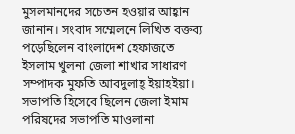মুসলমানদের সচেতন হওয়ার আহ্বান জানান। সংবাদ সম্মেলনে লিখিত বক্তব্য পড়েছিলেন বাংলাদেশ হেফাজতে ইসলাম খুলনা জেলা শাখার সাধারণ সম্পাদক মুফতি আবদুলাহ্ ইয়াহইয়া। সভাপতি হিসেবে ছিলেন জেলা ইমাম পরিষদের সভাপতি মাওলানা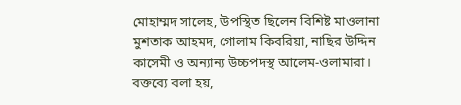মোহাম্মদ সালেহ, উপস্থিত ছিলেন বিশিষ্ট মাওলানা মুশতাক আহমদ, গোলাম কিবরিয়া, নাছির উদ্দিন কাসেমী ও অন্যান্য উচ্চপদস্থ আলেম-ওলামারা। বক্তব্যে বলা হয়,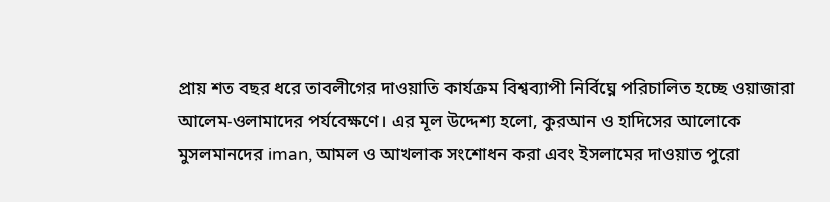প্রায় শত বছর ধরে তাবলীগের দাওয়াতি কার্যক্রম বিশ্বব্যাপী নির্বিঘ্নে পরিচালিত হচ্ছে ওয়াজারা আলেম-ওলামাদের পর্যবেক্ষণে। এর মূল উদ্দেশ্য হলো, কুরআন ও হাদিসের আলোকে মুসলমানদের iman, আমল ও আখলাক সংশোধন করা এবং ইসলামের দাওয়াত পুরো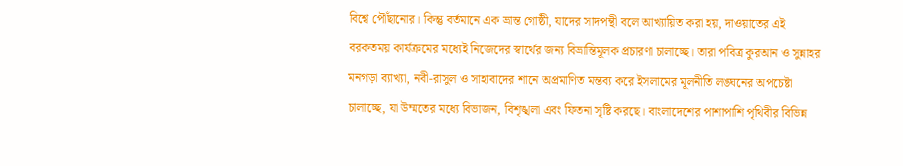বিশ্বে পৌঁছানোর। কিন্তু বর্তমানে এক ভ্রান্ত গোষ্ঠী, যাদের সাদপন্থী বলে আখ্যায়িত করা হয়, দাওয়াতের এই বরকতময় কার্যক্রমের মধ্যেই নিজেদের স্বার্থের জন্য বিভ্রান্তিমূলক প্রচারণা চালাচ্ছে। তারা পবিত্র কুরআন ও সুন্নাহর মনগড়া ব্যাখ্যা, নবী-রাসুল ও সাহাবাদের শানে অপ্রমাণিত মন্তব্য করে ইসলামের মূলনীতি লঙ্ঘনের অপচেষ্টা চালাচ্ছে, যা উম্মতের মধ্যে বিভাজন, বিশৃঙ্খলা এবং ফিতনা সৃষ্টি করছে। বাংলাদেশের পাশাপাশি পৃথিবীর বিভিন্ন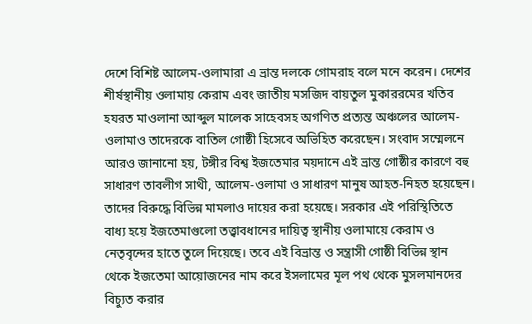দেশে বিশিষ্ট আলেম-ওলামারা এ ভ্রান্ত দলকে গোমরাহ বলে মনে করেন। দেশের শীর্ষস্থানীয় ওলামায় কেরাম এবং জাতীয় মসজিদ বায়তুল মুকাররমের খতিব হযরত মাওলানা আব্দুল মালেক সাহেবসহ অগণিত প্রত্যন্ত অঞ্চলের আলেম-ওলামাও তাদেরকে বাতিল গোষ্ঠী হিসেবে অভিহিত করেছেন। সংবাদ সম্মেলনে আরও জানানো হয়, টঙ্গীর বিশ্ব ইজতেমার ময়দানে এই ভ্রান্ত গোষ্ঠীর কারণে বহু সাধারণ তাবলীগ সাথী, আলেম-ওলামা ও সাধারণ মানুষ আহত-নিহত হয়েছেন। তাদের বিরুদ্ধে বিভিন্ন মামলাও দায়ের করা হয়েছে। সরকার এই পরিস্থিতিতে বাধ্য হয়ে ইজতেমাগুলো তত্ত্বাবধানের দায়িত্ব স্থানীয় ওলামায়ে কেরাম ও নেতৃবৃন্দের হাতে তুলে দিয়েছে। তবে এই বিভ্রান্ত ও সন্ত্রাসী গোষ্ঠী বিভিন্ন স্থান থেকে ইজতেমা আয়োজনের নাম করে ইসলামের মূল পথ থেকে মুসলমানদের বিচ্যুত করার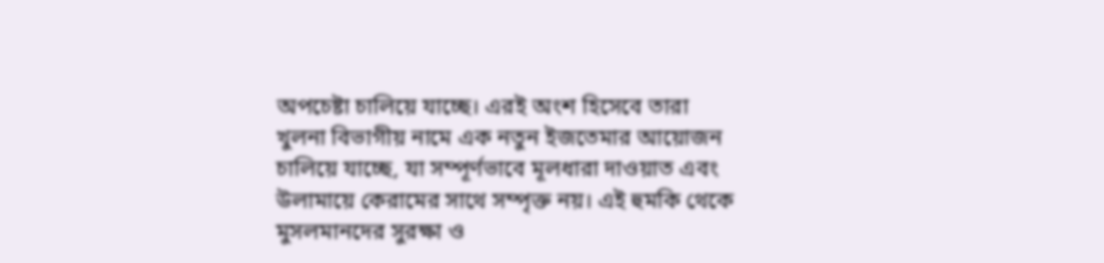অপচেষ্টা চালিয়ে যাচ্ছে। এরই অংশ হিসেবে তারা খুলনা বিভাগীয় নামে এক নতুন ইজতেমার আয়োজন চালিয়ে যাচ্ছে, যা সম্পূর্ণভাবে মূলধারা দাওয়াত এবং উলামায়ে কেরামের সাথে সম্পৃক্ত নয়। এই হুমকি থেকে মুসলমানদের সুরক্ষা ও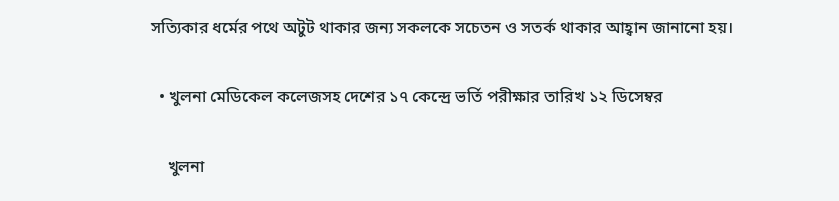সত্যিকার ধর্মের পথে অটুট থাকার জন্য সকলকে সচেতন ও সতর্ক থাকার আহ্বান জানানো হয়।

  • খুলনা মেডিকেল কলেজসহ দেশের ১৭ কেন্দ্রে ভর্তি পরীক্ষার তারিখ ১২ ডিসেম্বর

    খুলনা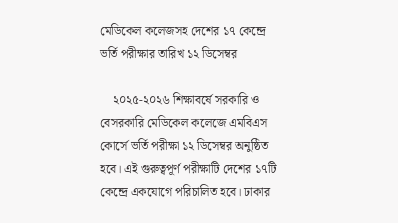মেডিকেল কলেজসহ দেশের ১৭ কেন্দ্রে ভর্তি পরীক্ষার তারিখ ১২ ডিসেম্বর

    ২০২৫-২০২৬ শিক্ষাবর্ষে সরকারি ও বেসরকারি মেডিকেল কলেজে এমবিএস কোর্সে ভর্তি পরীক্ষা ১২ ডিসেম্বর অনুষ্ঠিত হবে। এই গুরুত্বপূর্ণ পরীক্ষাটি দেশের ১৭টি কেন্দ্রে একযোগে পরিচালিত হবে। ঢাকার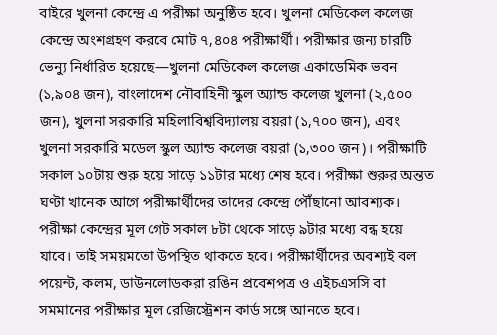বাইরে খুলনা কেন্দ্রে এ পরীক্ষা অনুষ্ঠিত হবে। খুলনা মেডিকেল কলেজ কেন্দ্রে অংশগ্রহণ করবে মোট ৭,৪০৪ পরীক্ষার্থী। পরীক্ষার জন্য চারটি ভেন্যু নির্ধারিত হয়েছে—খুলনা মেডিকেল কলেজ একাডেমিক ভবন (১,৯০৪ জন), বাংলাদেশ নৌবাহিনী স্কুল অ্যান্ড কলেজ খুলনা (২,৫০০ জন), খুলনা সরকারি মহিলাবিশ্ববিদ্যালয় বয়রা (১,৭০০ জন), এবং খুলনা সরকারি মডেল স্কুল অ্যান্ড কলেজ বয়রা (১,৩০০ জন)। পরীক্ষাটি সকাল ১০টায় শুরু হয়ে সাড়ে ১১টার মধ্যে শেষ হবে। পরীক্ষা শুরুর অন্তত ঘণ্টা খানেক আগে পরীক্ষার্থীদের তাদের কেন্দ্রে পৌঁছানো আবশ্যক। পরীক্ষা কেন্দ্রের মূল গেট সকাল ৮টা থেকে সাড়ে ৯টার মধ্যে বন্ধ হয়ে যাবে। তাই সময়মতো উপস্থিত থাকতে হবে। পরীক্ষার্থীদের অবশ্যই বল পয়েন্ট, কলম, ডাউনলোডকরা রঙিন প্রবেশপত্র ও এইচএসসি বা সমমানের পরীক্ষার মূল রেজিস্ট্রেশন কার্ড সঙ্গে আনতে হবে।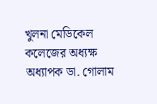খুলনা মেডিকেল কলেজের অধ্যক্ষ অধ্যাপক ডা. গোলাম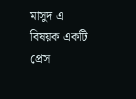মাসুদ এ বিষয়ক একটি প্রেস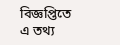বিজ্ঞপ্তিতে এ তথ্য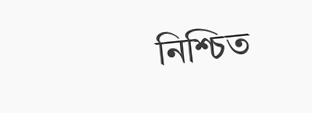নিশ্চিত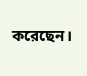করেছেন।